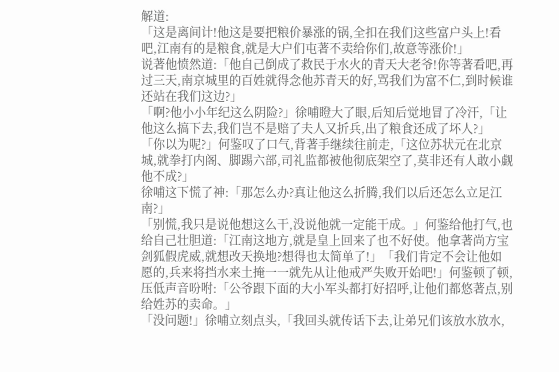解道:
「这是离间计!他这是要把粮价暴涨的锅,全扣在我们这些富户头上!看吧,江南有的是粮食,就是大户们屯著不卖给你们,故意等涨价!」
说著他愤然道:「他自己倒成了救民于水火的青天大老爷!你等著看吧,再过三天,南京城里的百姓就得念他苏青天的好,骂我们为富不仁,到时候谁还站在我们这边?」
「啊?他小小年纪这么阴险?」徐哺瞪大了眼,后知后觉地冒了冷汗,「让他这么搞下去,我们岂不是赔了夫人又折兵,出了粮食还成了坏人?」
「你以为呢?」何鉴叹了口气,背著手继续往前走,「这位苏状元在北京城,就拳打内阁、脚踢六部,司礼监都被他彻底架空了,莫非还有人敢小觑他不成?」
徐哺这下慌了神:「那怎么办?真让他这么折腾,我们以后还怎么立足江南?」
「别慌,我只是说他想这么干,没说他就一定能干成。」何鉴给他打气,也给自己壮胆道:「江南这地方,就是皇上回来了也不好使。他拿著尚方宝剑狐假虎威,就想改天换地?想得也太简单了!」「我们肯定不会让他如愿的,兵来将挡水来土掩一一就先从让他戒严失败开始吧!」何鉴顿了顿,压低声音吩咐:「公爷跟下面的大小军头都打好招呼,让他们都悠著点,别给姓苏的卖命。」
「没问题!」徐哺立刻点头,「我回头就传话下去,让弟兄们该放水放水,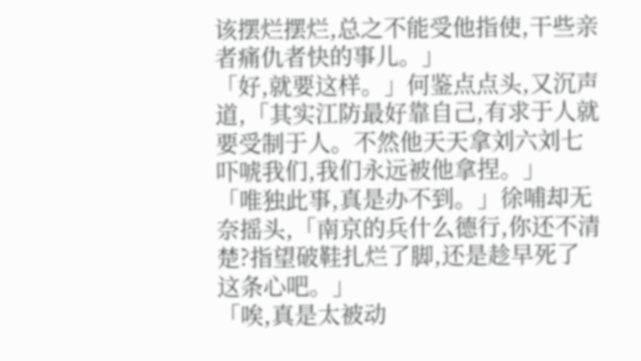该摆烂摆烂,总之不能受他指使,干些亲者痛仇者快的事儿。」
「好,就要这样。」何鉴点点头,又沉声道,「其实江防最好靠自己,有求于人就要受制于人。不然他天天拿刘六刘七吓唬我们,我们永远被他拿捏。」
「唯独此事,真是办不到。」徐哺却无奈摇头,「南京的兵什么德行,你还不清楚?指望破鞋扎烂了脚,还是趁早死了这条心吧。」
「唉,真是太被动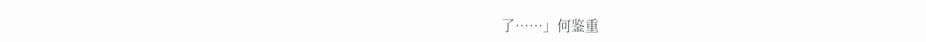了……」何鉴重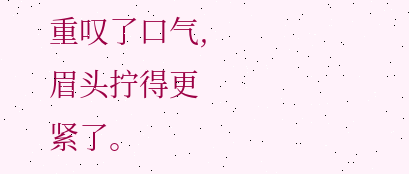重叹了口气,眉头拧得更紧了。